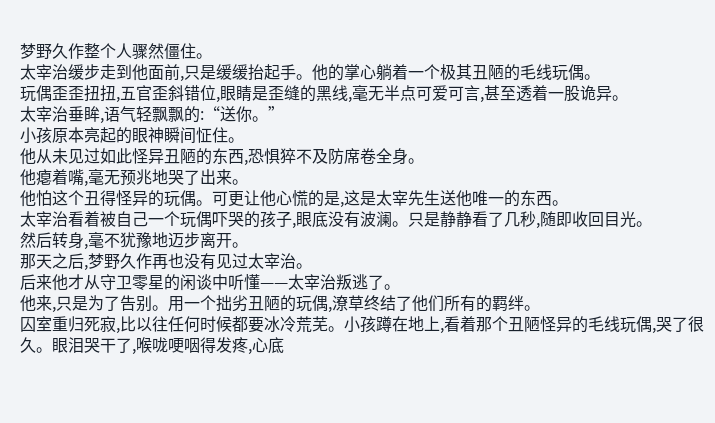梦野久作整个人骤然僵住。
太宰治缓步走到他面前,只是缓缓抬起手。他的掌心躺着一个极其丑陋的毛线玩偶。
玩偶歪歪扭扭,五官歪斜错位,眼睛是歪缝的黑线,毫无半点可爱可言,甚至透着一股诡异。
太宰治垂眸,语气轻飘飘的:“送你。”
小孩原本亮起的眼神瞬间怔住。
他从未见过如此怪异丑陋的东西,恐惧猝不及防席卷全身。
他瘪着嘴,毫无预兆地哭了出来。
他怕这个丑得怪异的玩偶。可更让他心慌的是,这是太宰先生送他唯一的东西。
太宰治看着被自己一个玩偶吓哭的孩子,眼底没有波澜。只是静静看了几秒,随即收回目光。
然后转身,毫不犹豫地迈步离开。
那天之后,梦野久作再也没有见过太宰治。
后来他才从守卫零星的闲谈中听懂——太宰治叛逃了。
他来,只是为了告别。用一个拙劣丑陋的玩偶,潦草终结了他们所有的羁绊。
囚室重归死寂,比以往任何时候都要冰冷荒芜。小孩蹲在地上,看着那个丑陋怪异的毛线玩偶,哭了很久。眼泪哭干了,喉咙哽咽得发疼,心底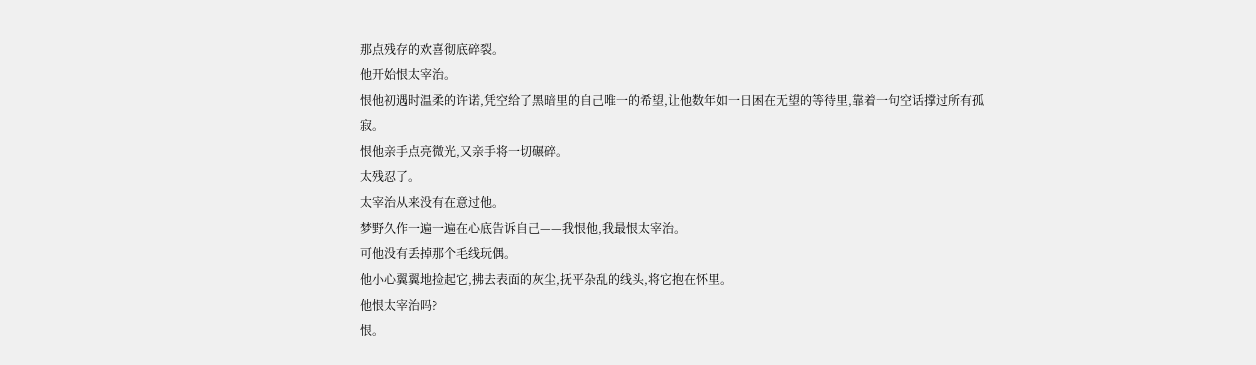那点残存的欢喜彻底碎裂。
他开始恨太宰治。
恨他初遇时温柔的许诺,凭空给了黑暗里的自己唯一的希望,让他数年如一日困在无望的等待里,靠着一句空话撑过所有孤寂。
恨他亲手点亮微光,又亲手将一切碾碎。
太残忍了。
太宰治从来没有在意过他。
梦野久作一遍一遍在心底告诉自己——我恨他,我最恨太宰治。
可他没有丢掉那个毛线玩偶。
他小心翼翼地捡起它,拂去表面的灰尘,抚平杂乱的线头,将它抱在怀里。
他恨太宰治吗?
恨。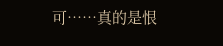可……真的是恨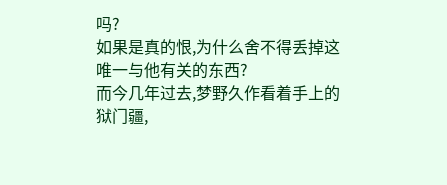吗?
如果是真的恨,为什么舍不得丢掉这唯一与他有关的东西?
而今几年过去,梦野久作看着手上的狱门疆,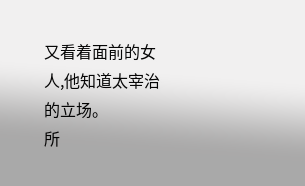又看着面前的女人,他知道太宰治的立场。
所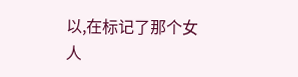以,在标记了那个女人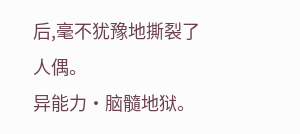后,毫不犹豫地撕裂了人偶。
异能力·脑髓地狱。